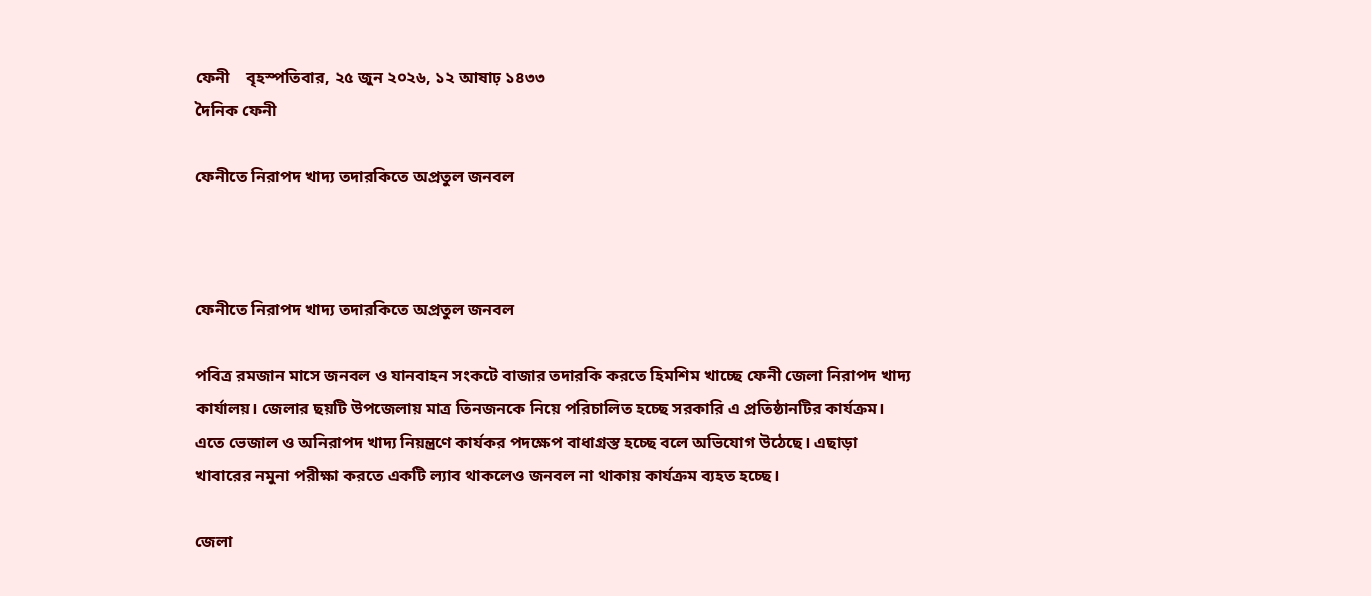ফেনী    বৃহস্পতিবার, ২৫ জুন ২০২৬, ১২ আষাঢ় ১৪৩৩
দৈনিক ফেনী

ফেনীতে নিরাপদ খাদ্য তদারকিতে অপ্রতুল জনবল



ফেনীতে নিরাপদ খাদ্য তদারকিতে অপ্রতুল জনবল

পবিত্র রমজান মাসে জনবল ও যানবাহন সংকটে বাজার তদারকি করতে হিমশিম খাচ্ছে ফেনী জেলা নিরাপদ খাদ্য কার্যালয়। জেলার ছয়টি উপজেলায় মাত্র তিনজনকে নিয়ে পরিচালিত হচ্ছে সরকারি এ প্রতিষ্ঠানটির কার্যক্রম। এতে ভেজাল ও অনিরাপদ খাদ্য নিয়ন্ত্রণে কার্যকর পদক্ষেপ বাধাগ্রস্ত হচ্ছে বলে অভিযোগ উঠেছে। এছাড়া খাবারের নমুনা পরীক্ষা করতে একটি ল্যাব থাকলেও জনবল না থাকায় কার্যক্রম ব্যহত হচ্ছে।

জেলা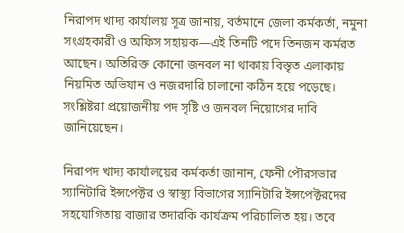নিরাপদ খাদ্য কার্যালয় সূত্র জানায়, বর্তমানে জেলা কর্মকর্তা, নমুনা সংগ্রহকারী ও অফিস সহায়ক—এই তিনটি পদে তিনজন কর্মরত আছেন। অতিরিক্ত কোনো জনবল না থাকায় বিস্তৃত এলাকায় নিয়মিত অভিযান ও নজরদারি চালানো কঠিন হয়ে পড়েছে। সংশ্লিষ্টরা প্রয়োজনীয় পদ সৃষ্টি ও জনবল নিয়োগের দাবি জানিয়েছেন।

নিরাপদ খাদ্য কার্যালয়ের কর্মকর্তা জানান, ফেনী পৌরসভার স্যানিটারি ইন্সপেক্টর ও স্বাস্থ্য বিভাগের স্যানিটারি ইন্সপেক্টরদের সহযোগিতায় বাজার তদারকি কার্যক্রম পরিচালিত হয়। তবে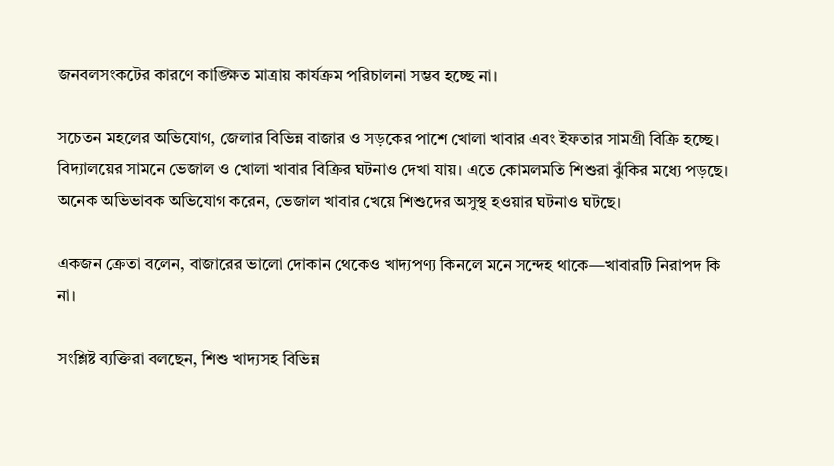জনবলসংকটের কারণে কাঙ্ক্ষিত মাত্রায় কার্যক্রম পরিচালনা সম্ভব হচ্ছে না।

সচেতন মহলের অভিযোগ, জেলার বিভিন্ন বাজার ও সড়কের পাশে খোলা খাবার এবং ইফতার সামগ্রী বিক্রি হচ্ছে। বিদ্যালয়ের সামনে ভেজাল ও খোলা খাবার বিক্রির ঘটনাও দেখা যায়। এতে কোমলমতি শিশুরা ঝুঁকির মধ্যে পড়ছে। অনেক অভিভাবক অভিযোগ করেন, ভেজাল খাবার খেয়ে শিশুদের অসুস্থ হওয়ার ঘটনাও ঘটছে।

একজন ক্রেতা বলেন, বাজারের ভালো দোকান থেকেও খাদ্যপণ্য কিনলে মনে সন্দেহ থাকে—খাবারটি নিরাপদ কি না।

সংশ্লিষ্ট ব্যক্তিরা বলছেন, শিশু খাদ্যসহ বিভিন্ন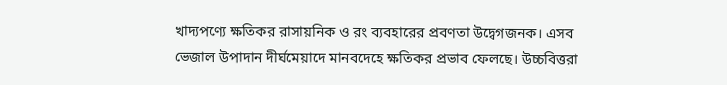খাদ্যপণ্যে ক্ষতিকর রাসায়নিক ও রং ব্যবহারের প্রবণতা উদ্বেগজনক। এসব ভেজাল উপাদান দীর্ঘমেয়াদে মানবদেহে ক্ষতিকর প্রভাব ফেলছে। উচ্চবিত্তরা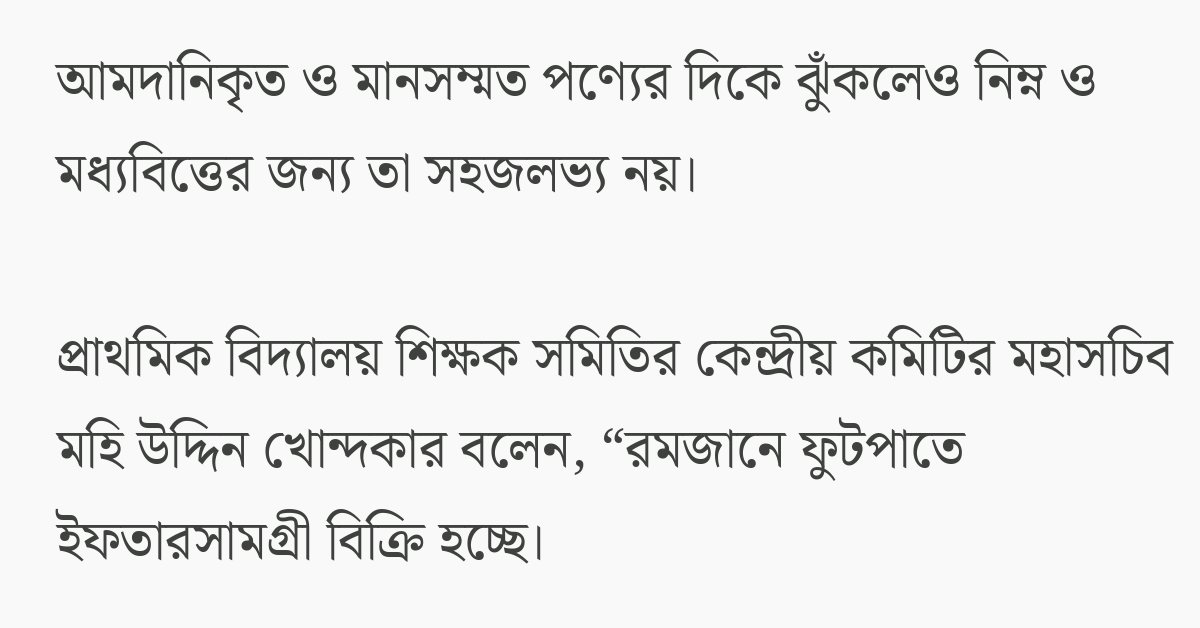আমদানিকৃত ও মানসম্মত পণ্যের দিকে ঝুঁকলেও নিম্ন ও মধ্যবিত্তের জন্য তা সহজলভ্য নয়।

প্রাথমিক বিদ্যালয় শিক্ষক সমিতির কেন্দ্রীয় কমিটির মহাসচিব মহি উদ্দিন খোন্দকার বলেন, “রমজানে ফুটপাতে ইফতারসামগ্রী বিক্রি হচ্ছে।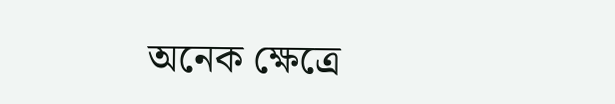অনেক ক্ষেত্রে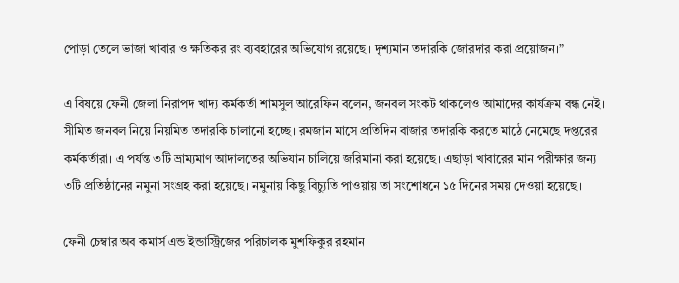পোড়া তেলে ভাজা খাবার ও ক্ষতিকর রং ব্যবহারের অভিযোগ রয়েছে। দৃশ্যমান তদারকি জোরদার করা প্রয়োজন।”

এ বিষয়ে ফেনী জেলা নিরাপদ খাদ্য কর্মকর্তা শামসুল আরেফিন বলেন, জনবল সংকট থাকলেও আমাদের কার্যক্রম বন্ধ নেই। সীমিত জনবল নিয়ে নিয়মিত তদারকি চালানো হচ্ছে। রমজান মাসে প্রতিদিন বাজার তদারকি করতে মাঠে নেমেছে দপ্তরের কর্মকর্তারা। এ পর্যন্ত ৩টি ভ্রাম্যমাণ আদালতের অভিযান চালিয়ে জরিমানা করা হয়েছে। এছাড়া খাবারের মান পরীক্ষার জন্য ৩টি প্রতিষ্ঠানের নমুনা সংগ্রহ করা হয়েছে। নমুনায় কিছু বিচ্যুতি পাওয়ায় তা সংশোধনে ১৫ দিনের সময় দেওয়া হয়েছে।

ফেনী চেম্বার অব কমার্স এন্ড ইন্ডাস্ট্রিজের পরিচালক মুশফিকুর রহমান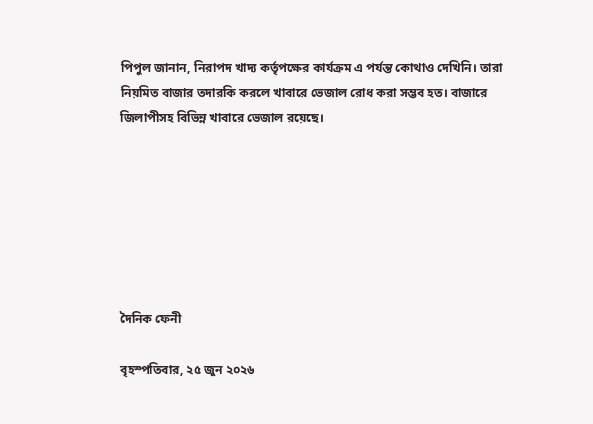পিপুল জানান, নিরাপদ খাদ্য কর্তৃপক্ষের কার্যক্রম এ পর্যন্ত কোথাও দেখিনি। তারা নিয়মিত বাজার তদারকি করলে খাবারে ভেজাল রোধ করা সম্ভব হত। বাজারে জিলাপীসহ বিভিন্ন খাবারে ভেজাল রয়েছে।







দৈনিক ফেনী

বৃহস্পতিবার, ২৫ জুন ২০২৬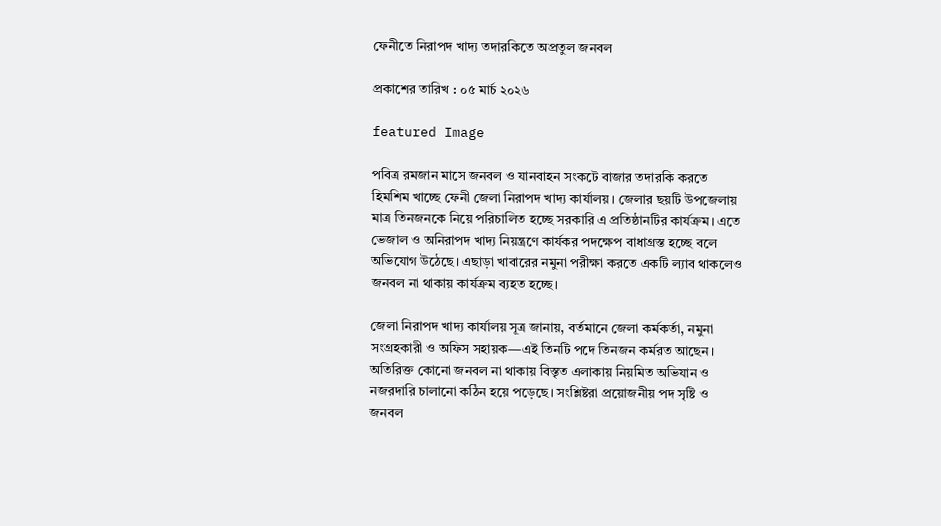ফেনীতে নিরাপদ খাদ্য তদারকিতে অপ্রতুল জনবল

প্রকাশের তারিখ : ০৫ মার্চ ২০২৬

featured Image

পবিত্র রমজান মাসে জনবল ও যানবাহন সংকটে বাজার তদারকি করতে হিমশিম খাচ্ছে ফেনী জেলা নিরাপদ খাদ্য কার্যালয়। জেলার ছয়টি উপজেলায় মাত্র তিনজনকে নিয়ে পরিচালিত হচ্ছে সরকারি এ প্রতিষ্ঠানটির কার্যক্রম। এতে ভেজাল ও অনিরাপদ খাদ্য নিয়ন্ত্রণে কার্যকর পদক্ষেপ বাধাগ্রস্ত হচ্ছে বলে অভিযোগ উঠেছে। এছাড়া খাবারের নমুনা পরীক্ষা করতে একটি ল্যাব থাকলেও জনবল না থাকায় কার্যক্রম ব্যহত হচ্ছে।

জেলা নিরাপদ খাদ্য কার্যালয় সূত্র জানায়, বর্তমানে জেলা কর্মকর্তা, নমুনা সংগ্রহকারী ও অফিস সহায়ক—এই তিনটি পদে তিনজন কর্মরত আছেন। অতিরিক্ত কোনো জনবল না থাকায় বিস্তৃত এলাকায় নিয়মিত অভিযান ও নজরদারি চালানো কঠিন হয়ে পড়েছে। সংশ্লিষ্টরা প্রয়োজনীয় পদ সৃষ্টি ও জনবল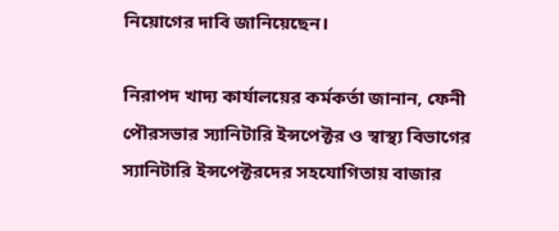নিয়োগের দাবি জানিয়েছেন।

নিরাপদ খাদ্য কার্যালয়ের কর্মকর্তা জানান, ফেনী পৌরসভার স্যানিটারি ইন্সপেক্টর ও স্বাস্থ্য বিভাগের স্যানিটারি ইন্সপেক্টরদের সহযোগিতায় বাজার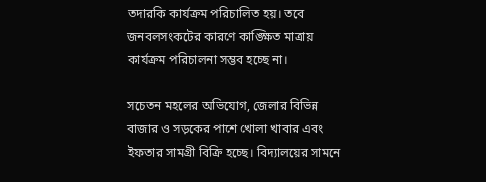তদারকি কার্যক্রম পরিচালিত হয়। তবে জনবলসংকটের কারণে কাঙ্ক্ষিত মাত্রায় কার্যক্রম পরিচালনা সম্ভব হচ্ছে না।

সচেতন মহলের অভিযোগ, জেলার বিভিন্ন বাজার ও সড়কের পাশে খোলা খাবার এবং ইফতার সামগ্রী বিক্রি হচ্ছে। বিদ্যালয়ের সামনে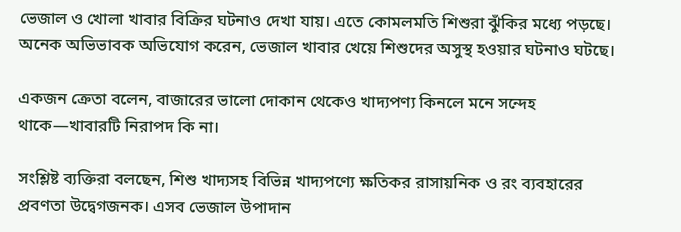ভেজাল ও খোলা খাবার বিক্রির ঘটনাও দেখা যায়। এতে কোমলমতি শিশুরা ঝুঁকির মধ্যে পড়ছে। অনেক অভিভাবক অভিযোগ করেন, ভেজাল খাবার খেয়ে শিশুদের অসুস্থ হওয়ার ঘটনাও ঘটছে।

একজন ক্রেতা বলেন, বাজারের ভালো দোকান থেকেও খাদ্যপণ্য কিনলে মনে সন্দেহ থাকে—খাবারটি নিরাপদ কি না।

সংশ্লিষ্ট ব্যক্তিরা বলছেন, শিশু খাদ্যসহ বিভিন্ন খাদ্যপণ্যে ক্ষতিকর রাসায়নিক ও রং ব্যবহারের প্রবণতা উদ্বেগজনক। এসব ভেজাল উপাদান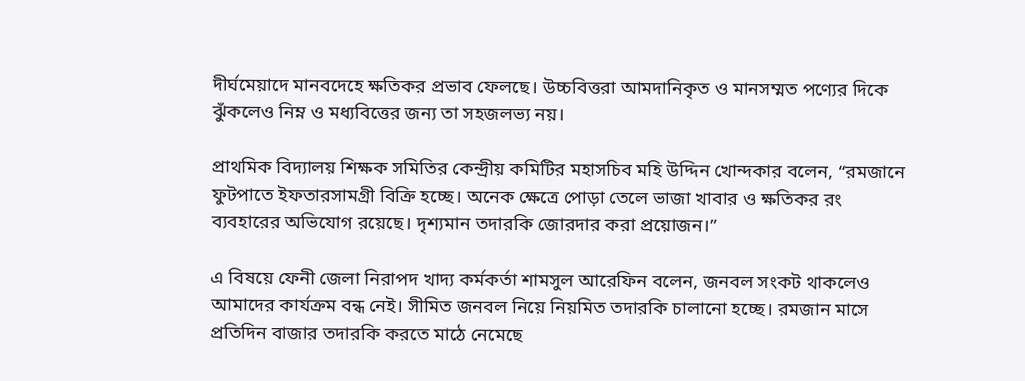দীর্ঘমেয়াদে মানবদেহে ক্ষতিকর প্রভাব ফেলছে। উচ্চবিত্তরা আমদানিকৃত ও মানসম্মত পণ্যের দিকে ঝুঁকলেও নিম্ন ও মধ্যবিত্তের জন্য তা সহজলভ্য নয়।

প্রাথমিক বিদ্যালয় শিক্ষক সমিতির কেন্দ্রীয় কমিটির মহাসচিব মহি উদ্দিন খোন্দকার বলেন, “রমজানে ফুটপাতে ইফতারসামগ্রী বিক্রি হচ্ছে। অনেক ক্ষেত্রে পোড়া তেলে ভাজা খাবার ও ক্ষতিকর রং ব্যবহারের অভিযোগ রয়েছে। দৃশ্যমান তদারকি জোরদার করা প্রয়োজন।”

এ বিষয়ে ফেনী জেলা নিরাপদ খাদ্য কর্মকর্তা শামসুল আরেফিন বলেন, জনবল সংকট থাকলেও আমাদের কার্যক্রম বন্ধ নেই। সীমিত জনবল নিয়ে নিয়মিত তদারকি চালানো হচ্ছে। রমজান মাসে প্রতিদিন বাজার তদারকি করতে মাঠে নেমেছে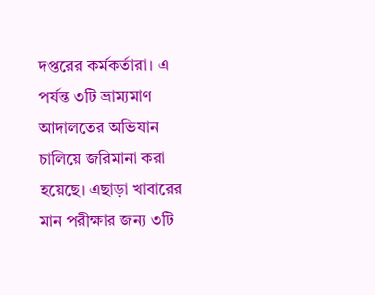দপ্তরের কর্মকর্তারা। এ পর্যন্ত ৩টি ভ্রাম্যমাণ আদালতের অভিযান চালিয়ে জরিমানা করা হয়েছে। এছাড়া খাবারের মান পরীক্ষার জন্য ৩টি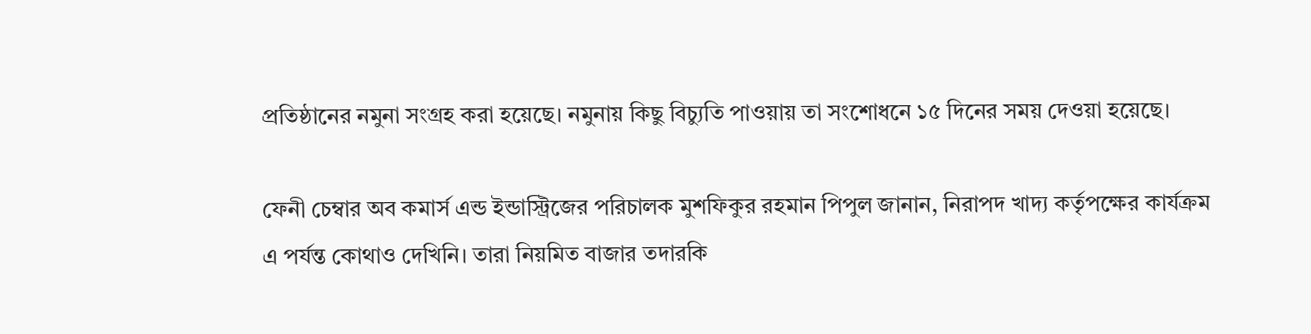প্রতিষ্ঠানের নমুনা সংগ্রহ করা হয়েছে। নমুনায় কিছু বিচ্যুতি পাওয়ায় তা সংশোধনে ১৫ দিনের সময় দেওয়া হয়েছে।

ফেনী চেম্বার অব কমার্স এন্ড ইন্ডাস্ট্রিজের পরিচালক মুশফিকুর রহমান পিপুল জানান, নিরাপদ খাদ্য কর্তৃপক্ষের কার্যক্রম এ পর্যন্ত কোথাও দেখিনি। তারা নিয়মিত বাজার তদারকি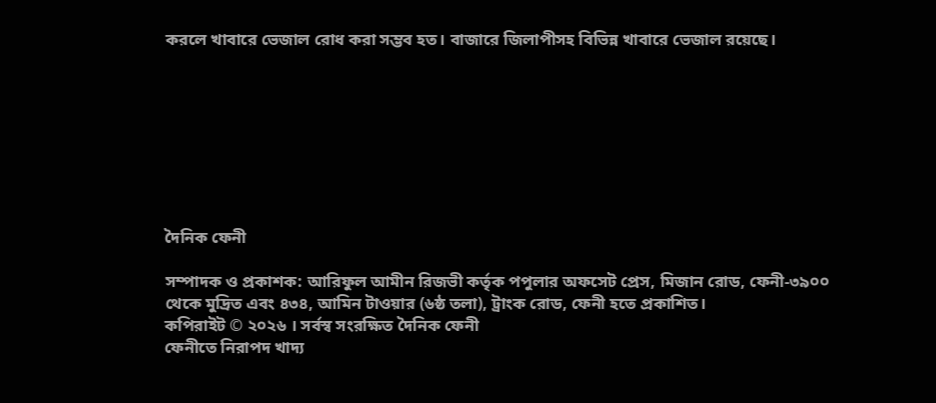করলে খাবারে ভেজাল রোধ করা সম্ভব হত। বাজারে জিলাপীসহ বিভিন্ন খাবারে ভেজাল রয়েছে।








দৈনিক ফেনী

সম্পাদক ও প্রকাশক: আরিফুল আমীন রিজভী কর্তৃক পপুলার অফসেট প্রেস, মিজান রোড, ফেনী-৩৯০০ থেকে মুদ্রিত এবং ৪৩৪, আমিন টাওয়ার (৬ষ্ঠ তলা), ট্রাংক রোড, ফেনী হতে প্রকাশিত।
কপিরাইট © ২০২৬ । সর্বস্ব সংরক্ষিত দৈনিক ফেনী
ফেনীতে নিরাপদ খাদ্য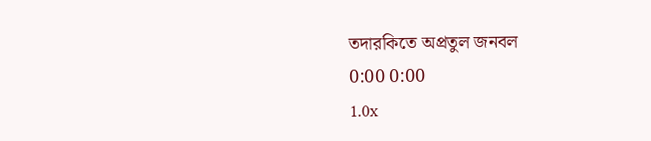তদারকিতে অপ্রতুল জনবল
0:00 0:00
1.0x